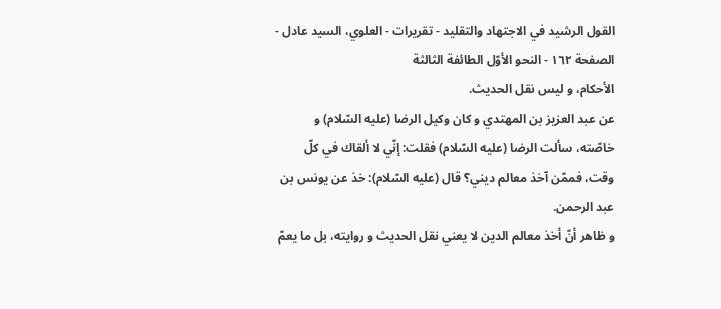القول الرشيد في الاجتهاد والتقليد - تقريرات - العلوي، السيد عادل - الصفحة ١٦٢ - النحو الأوّل الطائفة الثالثة
الأحكام، و ليس نقل الحديث.
عن عبد العزيز بن المهتدي و كان وكيل الرضا (عليه السّلام) و خاصّته، سألت الرضا (عليه السّلام) فقلت: إنّي لا ألقاك في كلّ وقت، فممّن آخذ معالم ديني؟ قال (عليه السّلام): خذ عن يونس بن عبد الرحمن.
و ظاهر أنّ أخذ معالم الدين لا يعني نقل الحديث و روايته، بل ما يعمّ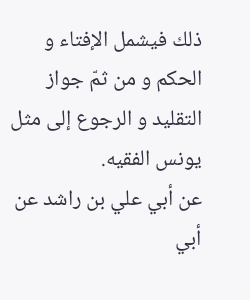ذلك فيشمل الإفتاء و الحكم و من ثمّ جواز التقليد و الرجوع إلى مثل يونس الفقيه.
عن أبي علي بن راشد عن أبي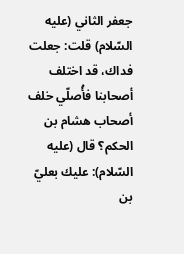جعفر الثاني (عليه السّلام) قلت: جعلت فداك، قد اختلف أصحابنا فأُصلّي خلف أصحاب هشام بن الحكم؟ قال (عليه السّلام): عليك بعليّ بن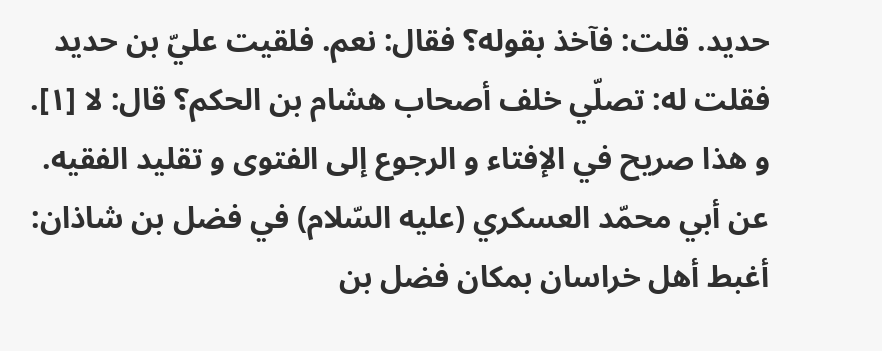حديد. قلت: فآخذ بقوله؟ فقال: نعم. فلقيت عليّ بن حديد فقلت له: تصلّي خلف أصحاب هشام بن الحكم؟ قال: لا [١].
و هذا صريح في الإفتاء و الرجوع إلى الفتوى و تقليد الفقيه.
عن أبي محمّد العسكري (عليه السّلام) في فضل بن شاذان: أغبط أهل خراسان بمكان فضل بن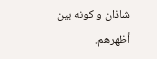شاذان و كونه بين أظهرهم.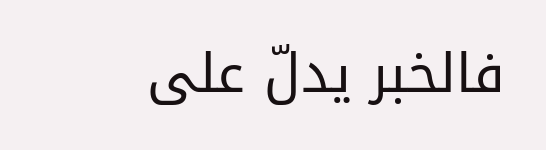فالخبر يدلّ على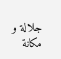جلالة و مكانة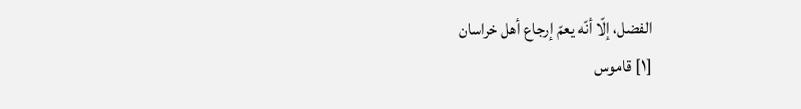الفضل، إلّا أنّه يعمّ إرجاع أهل خراسان
[١] قاموس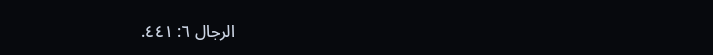الرجال ٦: ٤٤١.